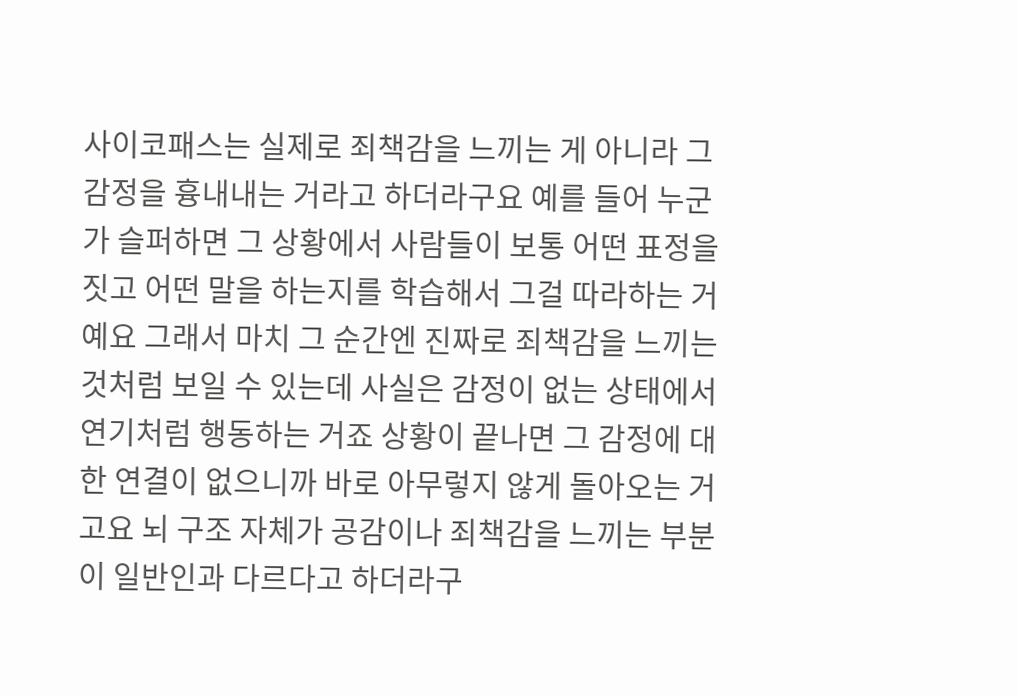사이코패스는 실제로 죄책감을 느끼는 게 아니라 그 감정을 흉내내는 거라고 하더라구요 예를 들어 누군가 슬퍼하면 그 상황에서 사람들이 보통 어떤 표정을 짓고 어떤 말을 하는지를 학습해서 그걸 따라하는 거예요 그래서 마치 그 순간엔 진짜로 죄책감을 느끼는 것처럼 보일 수 있는데 사실은 감정이 없는 상태에서 연기처럼 행동하는 거죠 상황이 끝나면 그 감정에 대한 연결이 없으니까 바로 아무렇지 않게 돌아오는 거고요 뇌 구조 자체가 공감이나 죄책감을 느끼는 부분이 일반인과 다르다고 하더라구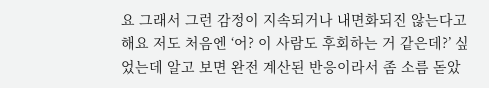요 그래서 그런 감정이 지속되거나 내면화되진 않는다고 해요 저도 처음엔 ‘어? 이 사람도 후회하는 거 같은데?’ 싶었는데 알고 보면 완전 계산된 반응이라서 좀 소름 돋았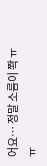어요… 정말 소름이 쫙 ㅠㅠ